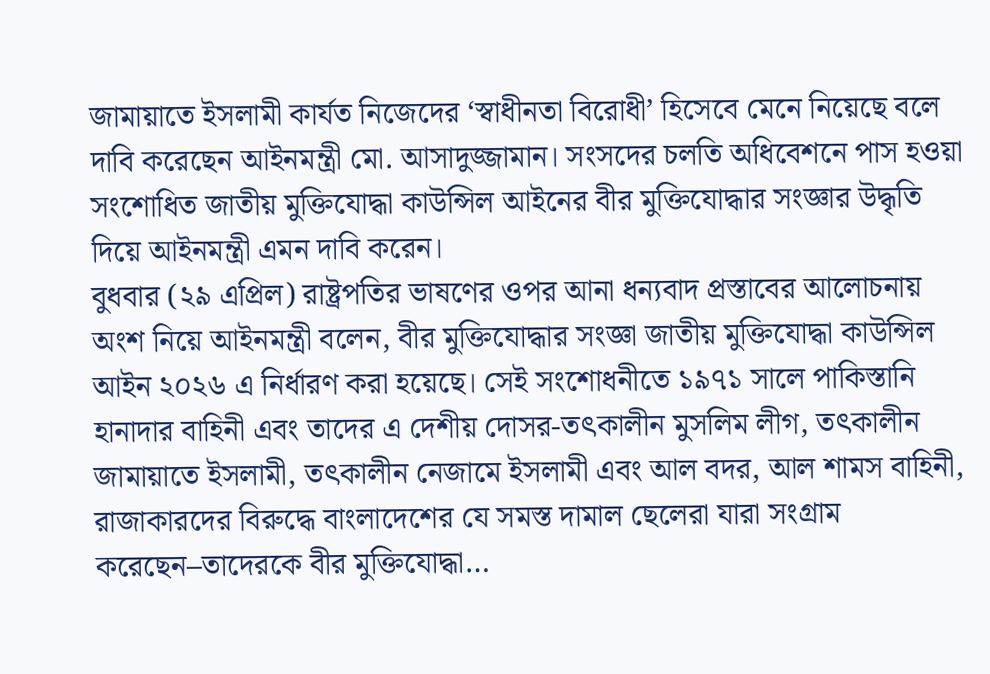জামায়াতে ইসলামী কার্যত নিজেদের ‘স্বাধীনতা বিরোধী’ হিসেবে মেনে নিয়েছে বলে দাবি করেছেন আইনমন্ত্রী মো. আসাদুজ্জামান। সংসদের চলতি অধিবেশনে পাস হওয়া সংশোধিত জাতীয় মুক্তিযোদ্ধা কাউন্সিল আইনের বীর মুক্তিযোদ্ধার সংজ্ঞার উদ্ধৃতি দিয়ে আইনমন্ত্রী এমন দাবি করেন।
বুধবার (২৯ এপ্রিল) রাষ্ট্রপতির ভাষণের ওপর আনা ধন্যবাদ প্রস্তাবের আলোচনায় অংশ নিয়ে আইনমন্ত্রী বলেন, বীর মুক্তিযোদ্ধার সংজ্ঞা জাতীয় মুক্তিযোদ্ধা কাউন্সিল আইন ২০২৬ এ নির্ধারণ করা হয়েছে। সেই সংশোধনীতে ১৯৭১ সালে পাকিস্তানি হানাদার বাহিনী এবং তাদের এ দেশীয় দোসর-তৎকালীন মুসলিম লীগ, তৎকালীন জামায়াতে ইসলামী, তৎকালীন নেজামে ইসলামী এবং আল বদর, আল শামস বাহিনী, রাজাকারদের বিরুদ্ধে বাংলাদেশের যে সমস্ত দামাল ছেলেরা যারা সংগ্রাম করেছেন–তাদেরকে বীর মুক্তিযোদ্ধা…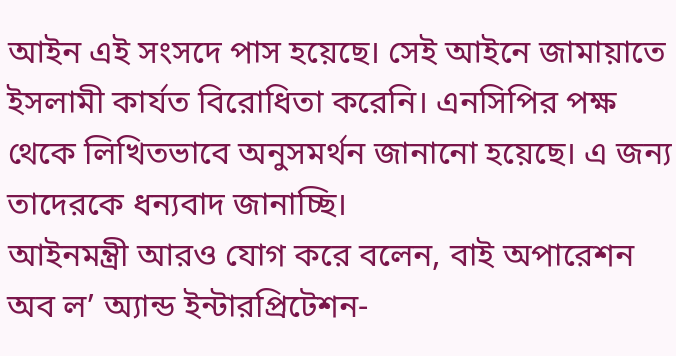আইন এই সংসদে পাস হয়েছে। সেই আইনে জামায়াতে ইসলামী কার্যত বিরোধিতা করেনি। এনসিপির পক্ষ থেকে লিখিতভাবে অনুসমর্থন জানানো হয়েছে। এ জন্য তাদেরকে ধন্যবাদ জানাচ্ছি।
আইনমন্ত্রী আরও যোগ করে বলেন, বাই অপারেশন অব ল’ অ্যান্ড ইন্টারপ্রিটেশন-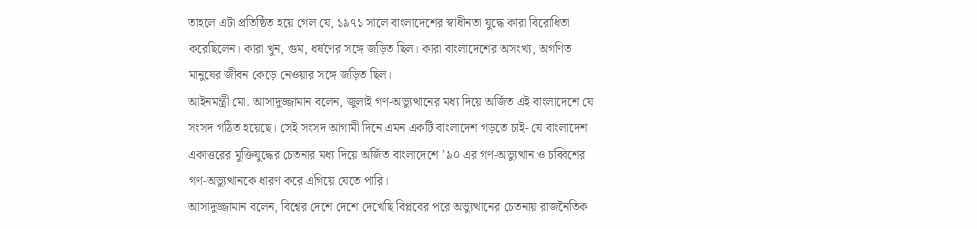তাহলে এটা প্রতিষ্ঠিত হয়ে গেল যে, ১৯৭১ সালে বাংলাদেশের স্বাধীনতা যুদ্ধে কারা বিরোধিতা করেছিলেন। কারা খুন, গুম, ধর্ষণের সঙ্গে জড়িত ছিল। কারা বাংলাদেশের অসংখ্য, অগণিত মানুষের জীবন কেড়ে নেওয়ার সঙ্গে জড়িত ছিল।
আইনমন্ত্রী মো. আসাদুজ্জামান বলেন, জুলাই গণ-অভ্যুত্থানের মধ্য দিয়ে অর্জিত এই বাংলাদেশে যে সংসদ গঠিত হয়েছে। সেই সংসদ আগামী দিনে এমন একটি বাংলাদেশ গড়তে চাই- যে বাংলাদেশ একাত্তরের মুক্তিযুদ্ধের চেতনার মধ্য দিয়ে অর্জিত বাংলাদেশে ’৯০ এর গণ-অভ্যুত্থান ও চব্বিশের গণ-অভ্যুত্থানকে ধারণ করে এগিয়ে যেতে পারি।
আসাদুজ্জামান বলেন, বিশ্বের দেশে দেশে দেখেছি বিপ্লবের পরে অভ্যুত্থানের চেতনায় রাজনৈতিক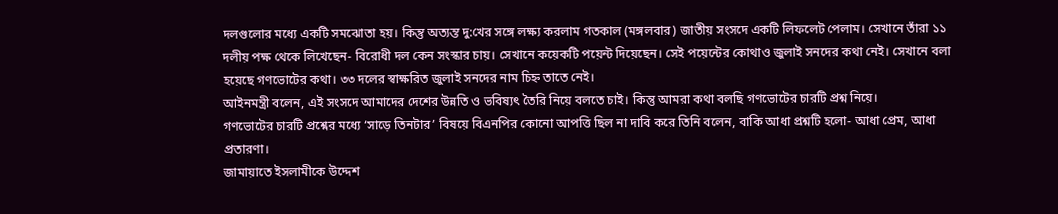দলগুলোর মধ্যে একটি সমঝোতা হয়। কিন্তু অত্যন্ত দু:খের সঙ্গে লক্ষ্য করলাম গতকাল (মঙ্গলবার) জাতীয় সংসদে একটি লিফলেট পেলাম। সেখানে তাঁরা ১১ দলীয় পক্ষ থেকে লিখেছেন- বিরোধী দল কেন সংস্কার চায়। সেখানে কয়েকটি পয়েন্ট দিয়েছেন। সেই পয়েন্টের কোথাও জুলাই সনদের কথা নেই। সেখানে বলা হয়েছে গণভোটের কথা। ৩৩ দলের স্বাক্ষরিত জুলাই সনদের নাম চিহ্ন তাতে নেই।
আইনমন্ত্রী বলেন, এই সংসদে আমাদের দেশের উন্নতি ও ভবিষ্যৎ তৈরি নিয়ে বলতে চাই। কিন্তু আমরা কথা বলছি গণভোটের চারটি প্রশ্ন নিয়ে।
গণভোটের চারটি প্রশ্নের মধ্যে ‘সাড়ে তিনটার’ বিষয়ে বিএনপির কোনো আপত্তি ছিল না দাবি করে তিনি বলেন, বাকি আধা প্রশ্নটি হলো- আধা প্রেম, আধা প্রতারণা।
জামায়াতে ইসলামীকে উদ্দেশ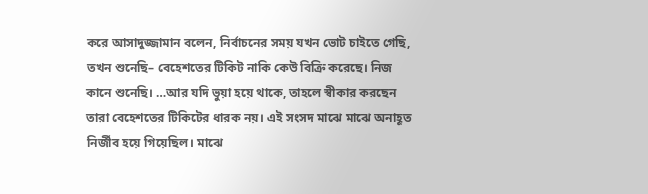করে আসাদুজ্জামান বলেন, নির্বাচনের সময় যখন ভোট চাইতে গেছি, তখন শুনেছি– বেহেশতের টিকিট নাকি কেউ বিক্রি করেছে। নিজ কানে শুনেছি। …আর যদি ভুয়া হয়ে থাকে, তাহলে স্বীকার করছেন তারা বেহেশতের টিকিটের ধারক নয়। এই সংসদ মাঝে মাঝে অনাহূত নির্জীব হয়ে গিয়েছিল। মাঝে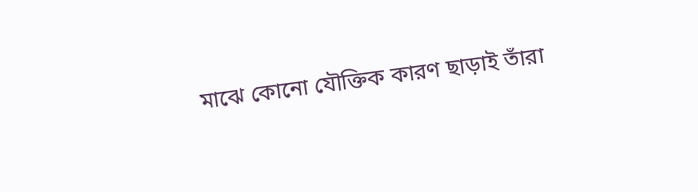মাঝে কোনো যৌক্তিক কারণ ছাড়াই তাঁরা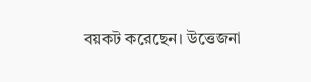বয়কট করেছেন। উত্তেজনা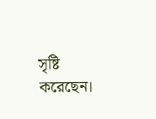সৃষ্টি করেছেন।